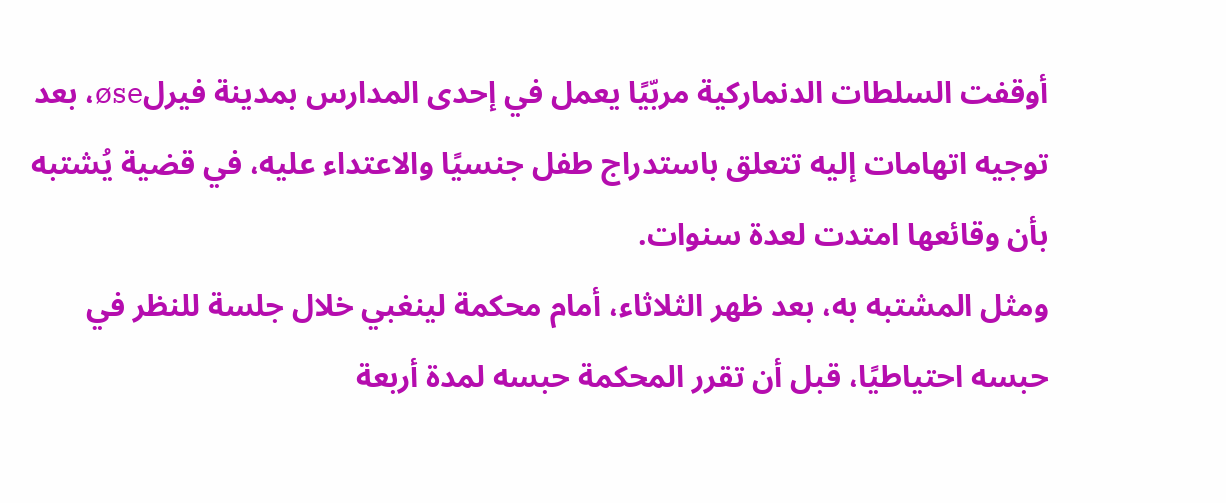أوقفت السلطات الدنماركية مربّيًا يعمل في إحدى المدارس بمدينة فيرلøse، بعد توجيه اتهامات إليه تتعلق باستدراج طفل جنسيًا والاعتداء عليه، في قضية يُشتبه بأن وقائعها امتدت لعدة سنوات.
ومثل المشتبه به، بعد ظهر الثلاثاء، أمام محكمة لينغبي خلال جلسة للنظر في حبسه احتياطيًا، قبل أن تقرر المحكمة حبسه لمدة أربعة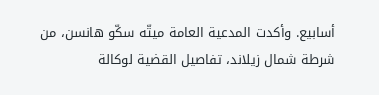أسابيع. وأكدت المدعية العامة ميتّه سكّو هانسن، من شرطة شمال زيلاند، تفاصيل القضية لوكالة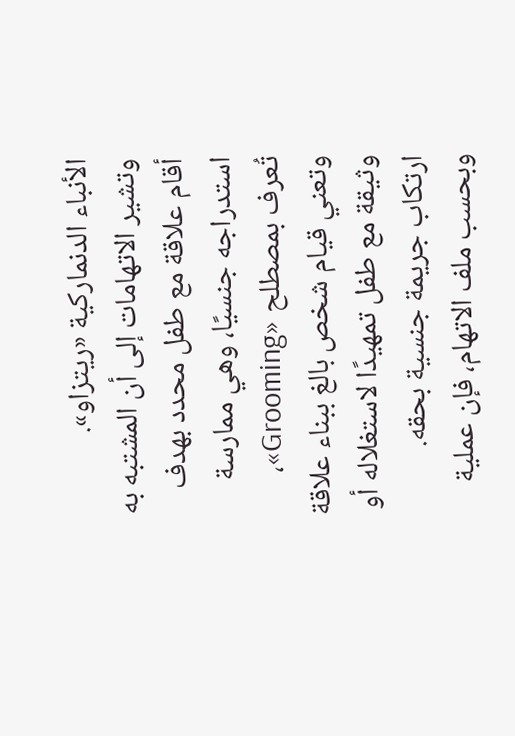الأنباء الدنماركية «ريتزاو».
وتشير الاتهامات إلى أن المشتبه به أقام علاقة مع طفل محدد بهدف استدراجه جنسيًا، وهي ممارسة تُعرف بمصطلح «Grooming»، وتعني قيام شخص بالغ ببناء علاقة وثيقة مع طفل تمهيدًا لاستغلاله أو ارتكاب جريمة جنسية بحقه.
وبحسب ملف الاتهام، فإن عملية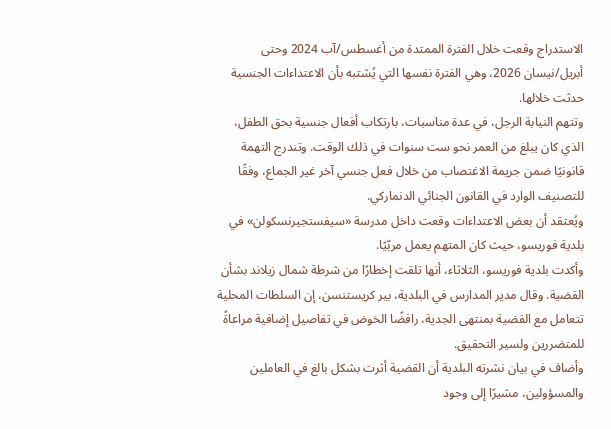الاستدراج وقعت خلال الفترة الممتدة من أغسطس/آب 2024 وحتى أبريل/نيسان 2026، وهي الفترة نفسها التي يُشتبه بأن الاعتداءات الجنسية حدثت خلالها.
وتتهم النيابة الرجل، في عدة مناسبات، بارتكاب أفعال جنسية بحق الطفل، الذي كان يبلغ من العمر نحو ست سنوات في ذلك الوقت. وتندرج التهمة قانونيًا ضمن جريمة الاغتصاب من خلال فعل جنسي آخر غير الجماع، وفقًا للتصنيف الوارد في القانون الجنائي الدنماركي.
ويُعتقد أن بعض الاعتداءات وقعت داخل مدرسة «سيفستجيرنسكولن» في بلدية فوريسو، حيث كان المتهم يعمل مربّيًا.
وأكدت بلدية فوريسو، الثلاثاء، أنها تلقت إخطارًا من شرطة شمال زيلاند بشأن القضية. وقال مدير المدارس في البلدية، بير كريستنسن، إن السلطات المحلية تتعامل مع القضية بمنتهى الجدية، رافضًا الخوض في تفاصيل إضافية مراعاةً للمتضررين ولسير التحقيق.
وأضاف في بيان نشرته البلدية أن القضية أثرت بشكل بالغ في العاملين والمسؤولين، مشيرًا إلى وجود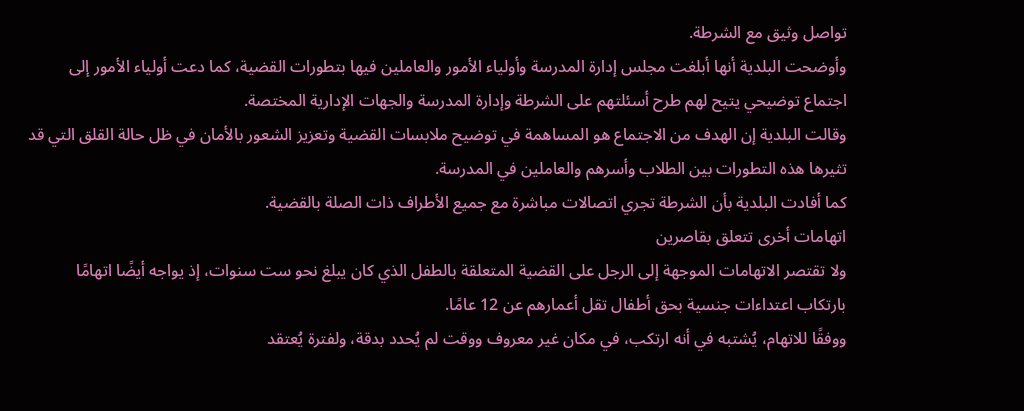تواصل وثيق مع الشرطة.
وأوضحت البلدية أنها أبلغت مجلس إدارة المدرسة وأولياء الأمور والعاملين فيها بتطورات القضية، كما دعت أولياء الأمور إلى اجتماع توضيحي يتيح لهم طرح أسئلتهم على الشرطة وإدارة المدرسة والجهات الإدارية المختصة.
وقالت البلدية إن الهدف من الاجتماع هو المساهمة في توضيح ملابسات القضية وتعزيز الشعور بالأمان في ظل حالة القلق التي قد تثيرها هذه التطورات بين الطلاب وأسرهم والعاملين في المدرسة.
كما أفادت البلدية بأن الشرطة تجري اتصالات مباشرة مع جميع الأطراف ذات الصلة بالقضية.
اتهامات أخرى تتعلق بقاصرين
ولا تقتصر الاتهامات الموجهة إلى الرجل على القضية المتعلقة بالطفل الذي كان يبلغ نحو ست سنوات، إذ يواجه أيضًا اتهامًا بارتكاب اعتداءات جنسية بحق أطفال تقل أعمارهم عن 12 عامًا.
ووفقًا للاتهام، يُشتبه في أنه ارتكب، في مكان غير معروف ووقت لم يُحدد بدقة، ولفترة يُعتقد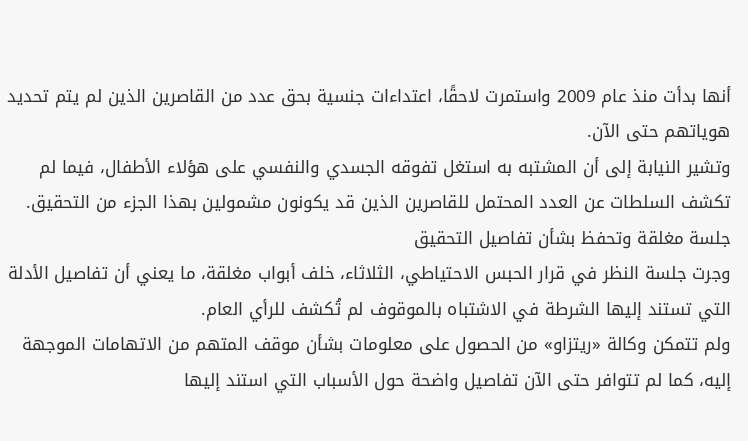أنها بدأت منذ عام 2009 واستمرت لاحقًا، اعتداءات جنسية بحق عدد من القاصرين الذين لم يتم تحديد هوياتهم حتى الآن.
وتشير النيابة إلى أن المشتبه به استغل تفوقه الجسدي والنفسي على هؤلاء الأطفال، فيما لم تكشف السلطات عن العدد المحتمل للقاصرين الذين قد يكونون مشمولين بهذا الجزء من التحقيق.
جلسة مغلقة وتحفظ بشأن تفاصيل التحقيق
وجرت جلسة النظر في قرار الحبس الاحتياطي، الثلاثاء، خلف أبواب مغلقة، ما يعني أن تفاصيل الأدلة التي تستند إليها الشرطة في الاشتباه بالموقوف لم تُكشف للرأي العام.
ولم تتمكن وكالة «ريتزاو» من الحصول على معلومات بشأن موقف المتهم من الاتهامات الموجهة إليه، كما لم تتوافر حتى الآن تفاصيل واضحة حول الأسباب التي استند إليها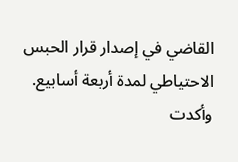القاضي في إصدار قرار الحبس الاحتياطي لمدة أربعة أسابيع.
وأكدت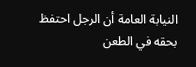النيابة العامة أن الرجل احتفظ بحقه في الطعن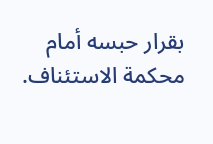بقرار حبسه أمام محكمة الاستئناف.